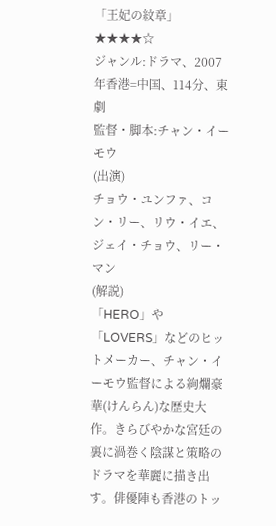「王妃の紋章」 ★★★★☆
ジャンル:ドラマ、2007年香港=中国、114分、東劇
監督・脚本:チャン・イーモウ
(出演)
チョウ・ユンファ、コン・リー、リウ・イエ、ジェイ・チョウ、リー・マン
(解説)
「HERO」や「LOVERS」などのヒットメーカー、チャン・イーモウ監督による絢爛豪華(けんらん)な歴史大作。きらびやかな宮廷の裏に渦巻く陰謀と策略のドラマを華麗に描き出す。俳優陣も香港のトッ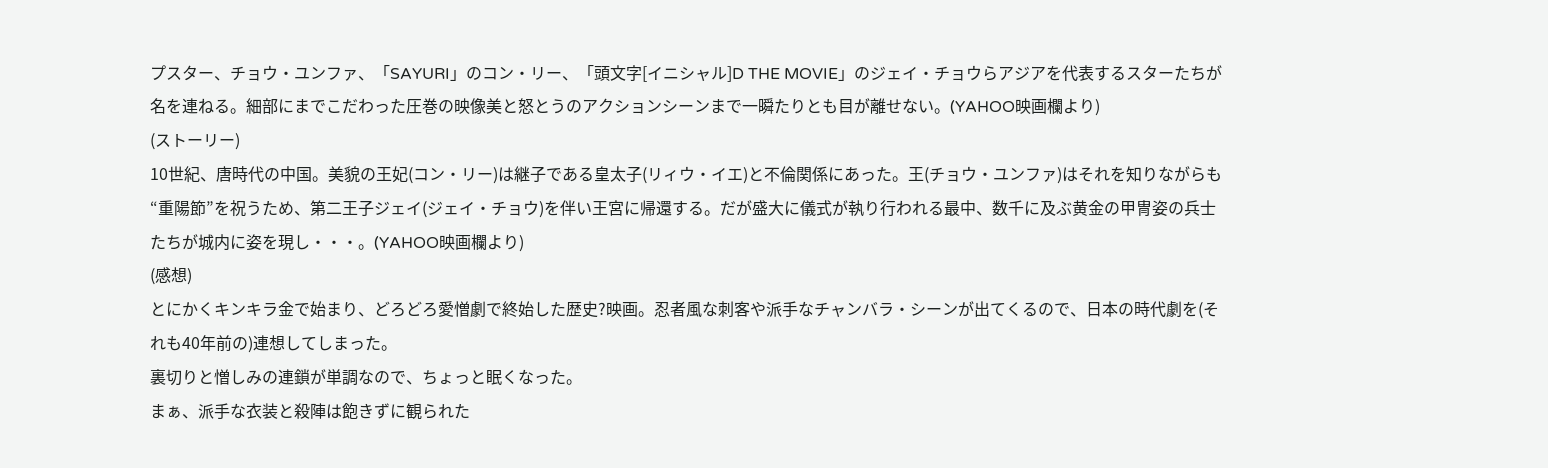プスター、チョウ・ユンファ、「SAYURI」のコン・リー、「頭文字[イニシャル]D THE MOVIE」のジェイ・チョウらアジアを代表するスターたちが名を連ねる。細部にまでこだわった圧巻の映像美と怒とうのアクションシーンまで一瞬たりとも目が離せない。(YAHOO映画欄より)
(ストーリー)
10世紀、唐時代の中国。美貌の王妃(コン・リー)は継子である皇太子(リィウ・イエ)と不倫関係にあった。王(チョウ・ユンファ)はそれを知りながらも“重陽節”を祝うため、第二王子ジェイ(ジェイ・チョウ)を伴い王宮に帰還する。だが盛大に儀式が執り行われる最中、数千に及ぶ黄金の甲冑姿の兵士たちが城内に姿を現し・・・。(YAHOO映画欄より)
(感想)
とにかくキンキラ金で始まり、どろどろ愛憎劇で終始した歴史?映画。忍者風な刺客や派手なチャンバラ・シーンが出てくるので、日本の時代劇を(それも40年前の)連想してしまった。
裏切りと憎しみの連鎖が単調なので、ちょっと眠くなった。
まぁ、派手な衣装と殺陣は飽きずに観られた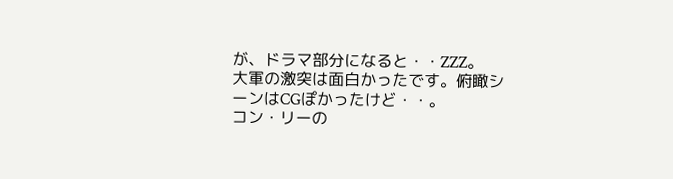が、ドラマ部分になると・・ZZZ。
大軍の激突は面白かったです。俯瞰シーンはCGぽかったけど・・。
コン・リーの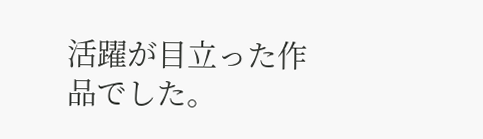活躍が目立った作品でした。